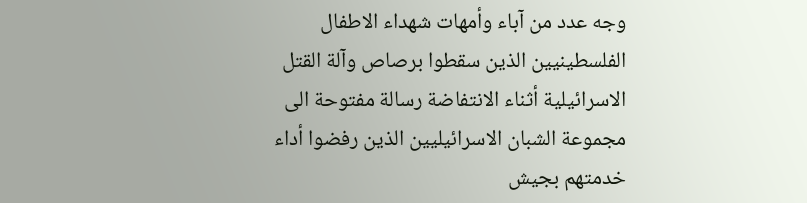وجه عدد من آباء وأمهات شهداء الاطفال الفلسطينيين الذين سقطوا برصاص وآلة القتل الاسرائيلية أثناء الانتفاضة رسالة مفتوحة الى مجموعة الشبان الاسرائيليين الذين رفضوا أداء خدمتهم بجيش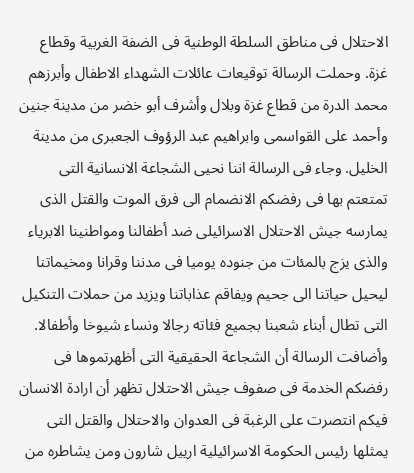الاحتلال فى مناطق السلطة الوطنية فى الضفة الغربية وقطاع غزة. وحملت الرسالة توقيعات عائلات الشهداء الاطفال وأبرزهم محمد الدرة من قطاع غزة وبلال وأشرف أبو خضر من مدينة جنين وأحمد على القواسمى وابراهيم عبد الرؤوف الجعبرى من مدينة الخليل. وجاء فى الرسالة اننا نحيى الشجاعة الانسانية التى تمتعتم بها فى رفضكم الانضمام الى فرق الموت والقتل الذى يمارسه جيش الاحتلال الاسرائيلى ضد أطفالنا ومواطنينا الابرياء والذى يزج بالمئات من جنوده يوميا فى مدننا وقرانا ومخيماتنا ليحيل حياتنا الى جحيم ويفاقم عذاباتنا ويزيد من حملات التنكيل التى تطال أبناء شعبنا بجميع فئاته رجالا ونساء شيوخا وأطفالا. وأضافت الرسالة أن الشجاعة الحقيقية التى أظهرتموها فى رفضكم الخدمة فى صفوف جيش الاحتلال تظهر أن ارادة الانسان فيكم انتصرت على الرغبة فى العدوان والاحتلال والقتل التى يمثلها رئيس الحكومة الاسرائيلية ارييل شارون ومن يشاطره من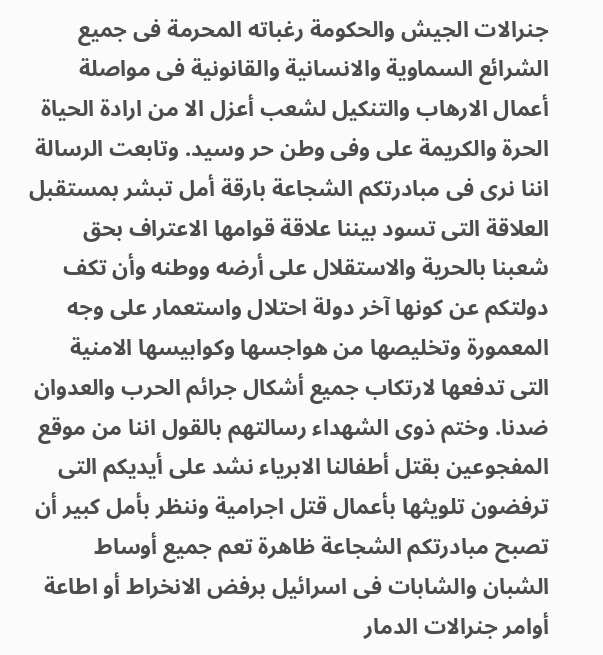جنرالات الجيش والحكومة رغباته المحرمة فى جميع الشرائع السماوية والانسانية والقانونية فى مواصلة أعمال الارهاب والتنكيل لشعب أعزل الا من ارادة الحياة الحرة والكريمة على وفى وطن حر وسيد. وتابعت الرسالة اننا نرى فى مبادرتكم الشجاعة بارقة أمل تبشر بمستقبل العلاقة التى تسود بيننا علاقة قوامها الاعتراف بحق شعبنا بالحرية والاستقلال على أرضه ووطنه وأن تكف دولتكم عن كونها آخر دولة احتلال واستعمار على وجه المعمورة وتخليصها من هواجسها وكوابيسها الامنية التى تدفعها لارتكاب جميع أشكال جرائم الحرب والعدوان ضدنا. وختم ذوى الشهداء رسالتهم بالقول اننا من موقع المفجوعين بقتل أطفالنا الابرياء نشد على أيديكم التى ترفضون تلويثها بأعمال قتل اجرامية وننظر بأمل كبير أن تصبح مبادرتكم الشجاعة ظاهرة تعم جميع أوساط الشبان والشابات فى اسرائيل برفض الانخراط أو اطاعة أوامر جنرالات الدمار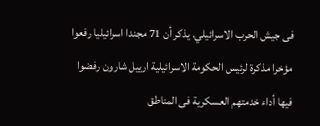فى جيش الحرب الاسرائيلي. يذكر أن 71 مجندا اسرائيليا رفعوا مؤخرا مذكرة لرئيس الحكومة الاسرائيلية ارييل شارون رفضوا فيها أداء خدمتهم العسكرية فى المناطق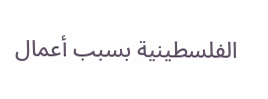الفلسطينية بسبب أعمال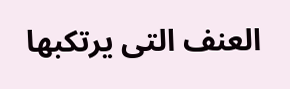العنف التى يرتكبها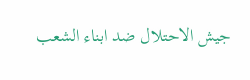جيش الاحتلال ضد ابناء الشعب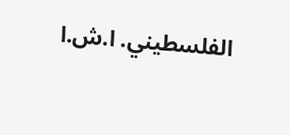الفلسطيني. ا.ش.ا